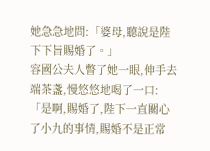她急急地問:「婆母,聽說是陛下下旨賜婚了。」
容國公夫人瞥了她一眼,伸手去端茶盞,慢悠悠地喝了一口:「是啊,賜婚了,陛下一直關心了小九的事情,賜婚不是正常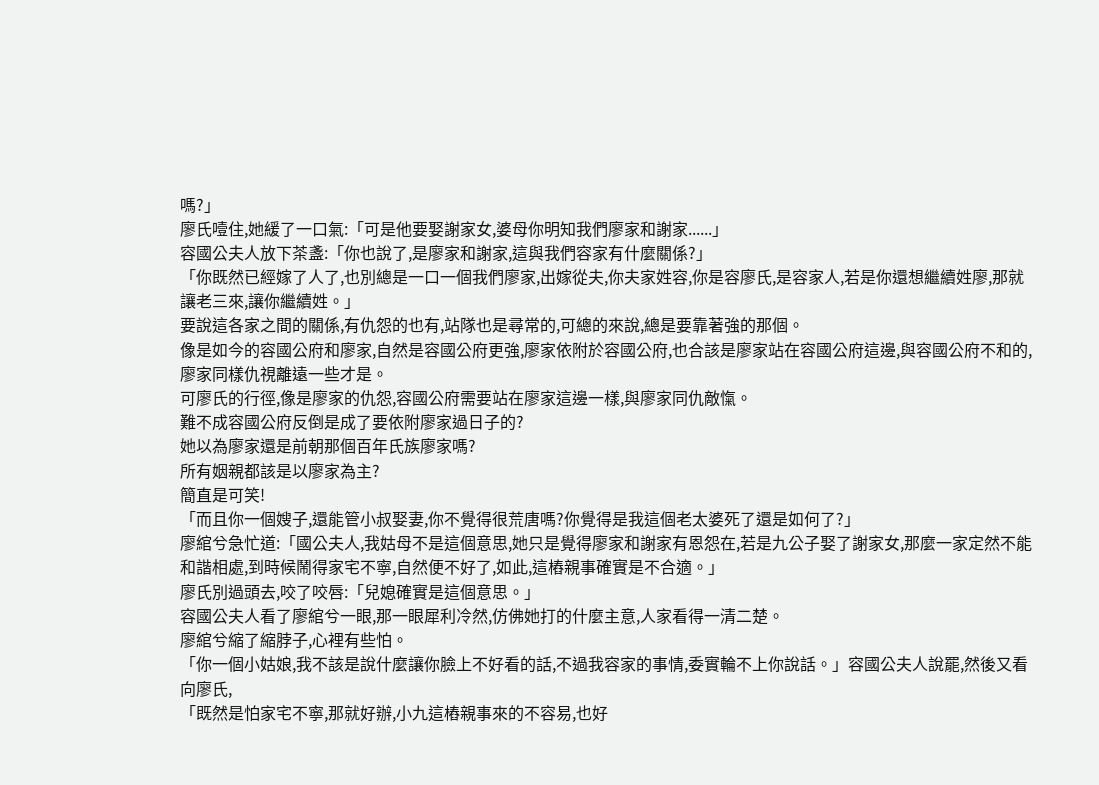嗎?」
廖氏噎住,她緩了一口氣:「可是他要娶謝家女,婆母你明知我們廖家和謝家......」
容國公夫人放下茶盞:「你也說了,是廖家和謝家,這與我們容家有什麼關係?」
「你既然已經嫁了人了,也別總是一口一個我們廖家,出嫁從夫,你夫家姓容,你是容廖氏,是容家人,若是你還想繼續姓廖,那就讓老三來,讓你繼續姓。」
要說這各家之間的關係,有仇怨的也有,站隊也是尋常的,可總的來說,總是要靠著強的那個。
像是如今的容國公府和廖家,自然是容國公府更強,廖家依附於容國公府,也合該是廖家站在容國公府這邊,與容國公府不和的,廖家同樣仇視離遠一些才是。
可廖氏的行徑,像是廖家的仇怨,容國公府需要站在廖家這邊一樣,與廖家同仇敵愾。
難不成容國公府反倒是成了要依附廖家過日子的?
她以為廖家還是前朝那個百年氏族廖家嗎?
所有姻親都該是以廖家為主?
簡直是可笑!
「而且你一個嫂子,還能管小叔娶妻,你不覺得很荒唐嗎?你覺得是我這個老太婆死了還是如何了?」
廖綰兮急忙道:「國公夫人,我姑母不是這個意思,她只是覺得廖家和謝家有恩怨在,若是九公子娶了謝家女,那麼一家定然不能和諧相處,到時候鬧得家宅不寧,自然便不好了,如此,這樁親事確實是不合適。」
廖氏別過頭去,咬了咬唇:「兒媳確實是這個意思。」
容國公夫人看了廖綰兮一眼,那一眼犀利冷然,仿佛她打的什麼主意,人家看得一清二楚。
廖綰兮縮了縮脖子,心裡有些怕。
「你一個小姑娘,我不該是說什麼讓你臉上不好看的話,不過我容家的事情,委實輪不上你說話。」容國公夫人說罷,然後又看向廖氏,
「既然是怕家宅不寧,那就好辦,小九這樁親事來的不容易,也好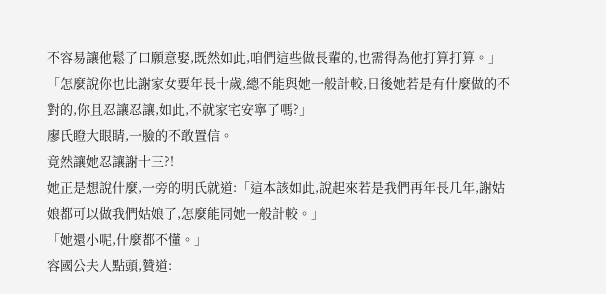不容易讓他鬆了口願意娶,既然如此,咱們這些做長輩的,也需得為他打算打算。」
「怎麼說你也比謝家女要年長十歲,總不能與她一般計較,日後她若是有什麼做的不對的,你且忍讓忍讓,如此,不就家宅安寧了嗎?」
廖氏瞪大眼睛,一臉的不敢置信。
竟然讓她忍讓謝十三?!
她正是想說什麼,一旁的明氏就道:「這本該如此,說起來若是我們再年長几年,謝姑娘都可以做我們姑娘了,怎麼能同她一般計較。」
「她還小呢,什麼都不懂。」
容國公夫人點頭,贊道: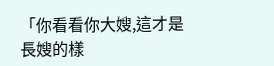「你看看你大嫂,這才是長嫂的樣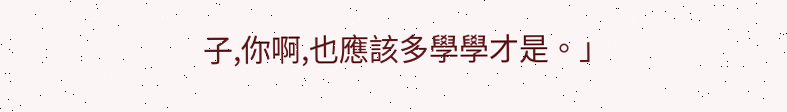子,你啊,也應該多學學才是。」